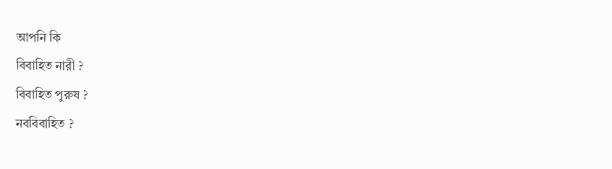আপনি কি
বিবাহিত নারী ?
বিবাহিত পুরুষ ?
নববিবাহিত ?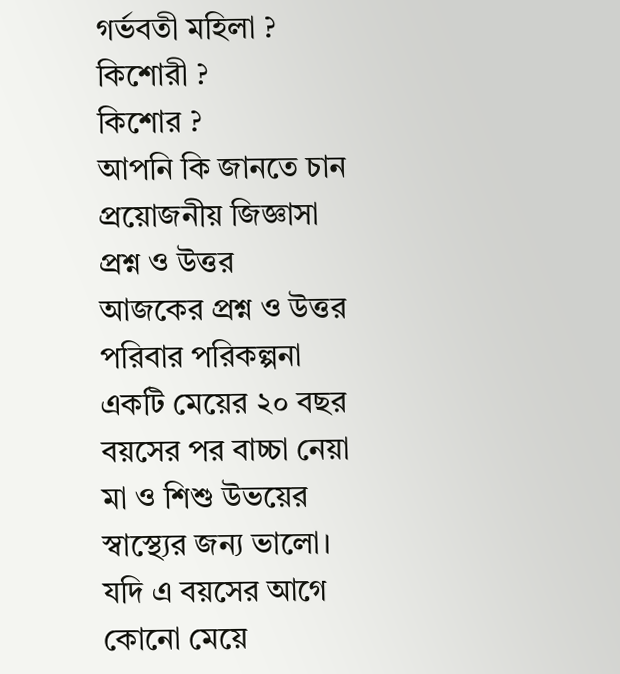গর্ভবতী মহিলা ?
কিশোরী ?
কিশোর ?
আপনি কি জানতে চান
প্রয়োজনীয় জিজ্ঞাসা
প্রশ্ন ও উত্তর
আজকের প্রশ্ন ও উত্তর
পরিবার পরিকল্পনা
একটি মেয়ের ২০ বছর বয়সের পর বাচ্চা নেয়া মা ও শিশু উভয়ের স্বাস্থ্যের জন্য ভালো। যদি এ বয়সের আগে কোনো মেয়ে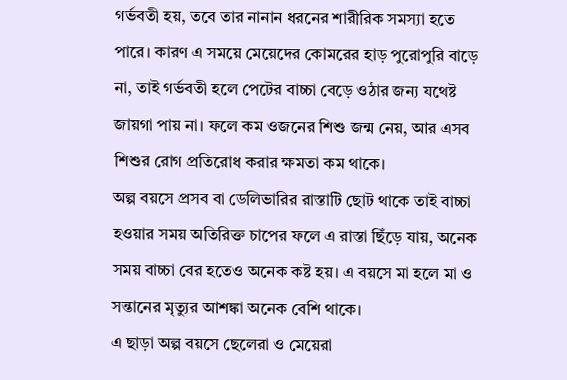গর্ভবতী হয়, তবে তার নানান ধরনের শারীরিক সমস্যা হতে পারে। কারণ এ সময়ে মেয়েদের কোমরের হাড় পুরোপুরি বাড়ে না, তাই গর্ভবতী হলে পেটের বাচ্চা বেড়ে ওঠার জন্য যথেষ্ট জায়গা পায় না। ফলে কম ওজনের শিশু জন্ম নেয়, আর এসব শিশুর রোগ প্রতিরোধ করার ক্ষমতা কম থাকে।
অল্প বয়সে প্রসব বা ডেলিভারির রাস্তাটি ছোট থাকে তাই বাচ্চা হওয়ার সময় অতিরিক্ত চাপের ফলে এ রাস্তা ছিঁড়ে যায়, অনেক সময় বাচ্চা বের হতেও অনেক কষ্ট হয়। এ বয়সে মা হলে মা ও সন্তানের মৃত্যুর আশঙ্কা অনেক বেশি থাকে।
এ ছাড়া অল্প বয়সে ছেলেরা ও মেয়েরা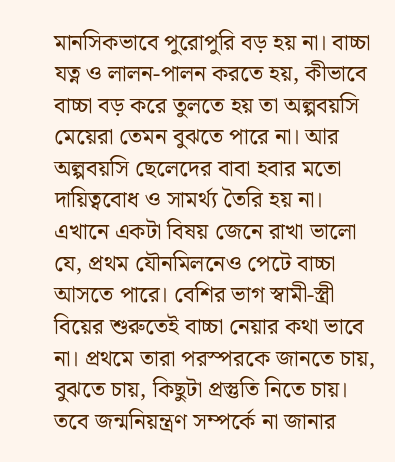মানসিকভাবে পুরোপুরি বড় হয় না। বাচ্চা যত্ন ও লালন-পালন করতে হয়, কীভাবে বাচ্চা বড় করে তুলতে হয় তা অল্পবয়সি মেয়েরা তেমন বুঝতে পারে না। আর অল্পবয়সি ছেলেদের বাবা হবার মতো দায়িত্ববোধ ও সামর্থ্য তৈরি হয় না।
এখানে একটা বিষয় জেনে রাখা ভালো যে, প্রথম যৌনমিলনেও পেটে বাচ্চা আসতে পারে। বেশির ভাগ স্বামী-স্ত্রী বিয়ের শুরুতেই বাচ্চা নেয়ার কথা ভাবে না। প্রথমে তারা পরস্পরকে জানতে চায়, বুঝতে চায়, কিছুটা প্রস্তুতি নিতে চায়। তবে জন্মনিয়ন্ত্রণ সম্পর্কে না জানার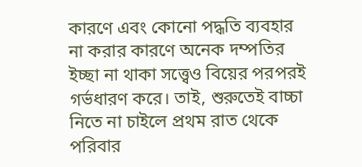কারণে এবং কোনো পদ্ধতি ব্যবহার না করার কারণে অনেক দম্পতির ইচ্ছা না থাকা সত্ত্বেও বিয়ের পরপরই গর্ভধারণ করে। তাই, শুরুতেই বাচ্চা নিতে না চাইলে প্রথম রাত থেকে পরিবার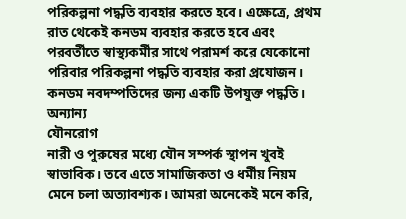পরিকল্পনা পদ্ধতি ব্যবহার করতে হবে। এক্ষেত্রে, প্রথম রাত থেকেই কনডম ব্যবহার করতে হবে এবং পরবর্তীতে স্বাস্থ্যকর্মীর সাথে পরামর্শ করে যেকোনো পরিবার পরিকল্পনা পদ্ধতি ব্যবহার করা প্রযোজন। কনডম নবদম্পতিদের জন্য একটি উপযুক্ত পদ্ধতি।
অন্যান্য
যৌনরোগ
নারী ও পুরুষের মধ্যে যৌন সম্পর্ক স্থাপন খুবই স্বাভাবিক। তবে এতে সামাজিকতা ও ধর্মীয় নিয়ম মেনে চলা অত্যাবশ্যক। আমরা অনেকেই মনে করি,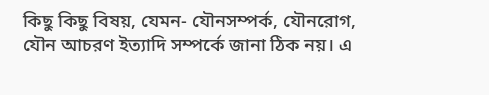কিছু কিছু বিষয়, যেমন- যৌনসম্পর্ক, যৌনরোগ, যৌন আচরণ ইত্যাদি সম্পর্কে জানা ঠিক নয়। এ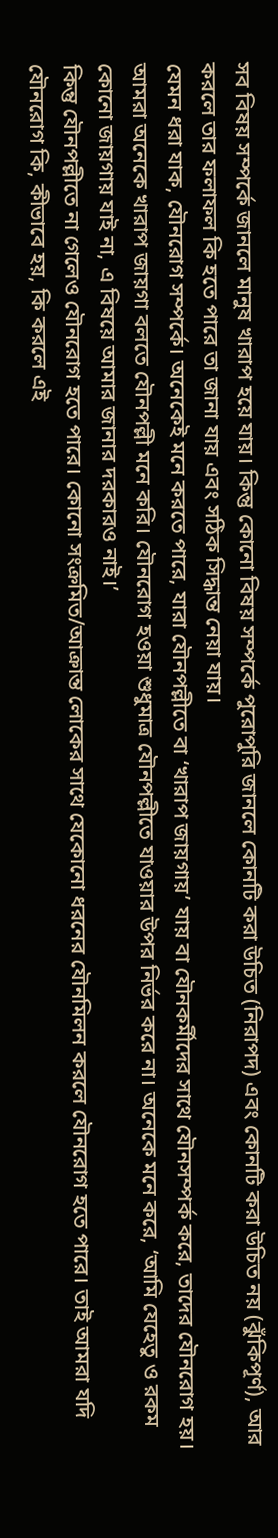সব বিষয় সম্পর্কে জানলে মানুষ খারাপ হয়ে যায়। কিন্তু কোনো বিষয় সম্পর্কে পুরোপুরি জানলে কোনটি করা উচিত (নিরাপদ) এবং কোনটি করা উচিত নয় (ঝুঁকিপূর্ণ), আর করলে তার ফলাফল কি হতে পারে তা জানা যায় এবং সঠিক সিদ্ধান্ত নেয়া যায়।
যেমন ধরা যাক, যৌনরোগ সম্পর্কে। অনেকেই মনে করতে পারে, যারা যৌনপল্লীতে বা ‘খারাপ জায়গায়’ যায় বা যৌনকর্মীদের সাথে যৌনসম্পর্ক করে, তাদের যৌনরোগ হয়। আমরা অনেকে খারাপ জায়গা বলতে যৌনপল্লী মনে করি। যৌনরোগ হওয়া শুধুমাত্র যৌনপল্লীতে যাওয়ার উপর নির্ভর করে না। অনেকে মনে করে, ‘আমি যেহেতু ও রকম কোনো জায়গায় যাই না, এ বিষয়ে আমার জানার দরকারও নাই।’
কিন্তু যৌনপল্লীতে না গেলেও যৌনরোগ হতে পারে। কোনো সংক্রমিত/আক্রান্ত লোকের সাথে যেকোনো ধরনের যৌনমিলন করলে যৌনরোগ হতে পারে। তাই আমরা যদি যৌনরোগ কি, কীভাবে হয়, কি করলে এই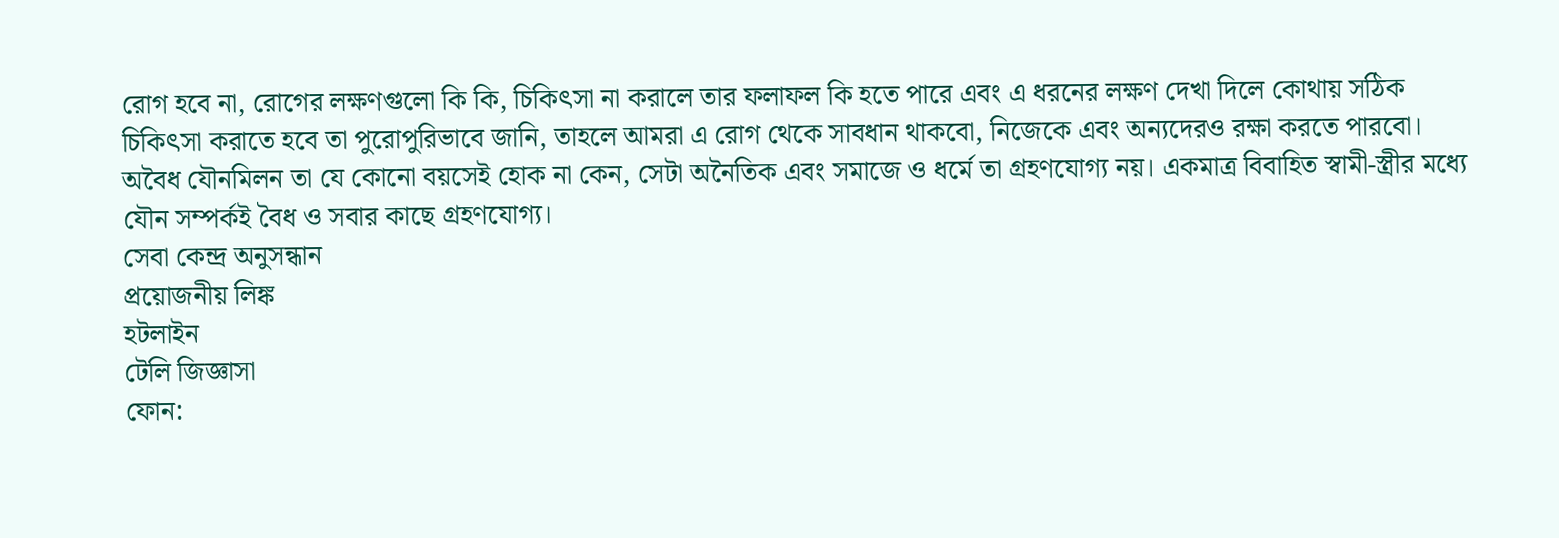রোগ হবে না, রোগের লক্ষণগুলো কি কি, চিকিৎসা না করালে তার ফলাফল কি হতে পারে এবং এ ধরনের লক্ষণ দেখা দিলে কোথায় সঠিক চিকিৎসা করাতে হবে তা পুরোপুরিভাবে জানি, তাহলে আমরা এ রোগ থেকে সাবধান থাকবো, নিজেকে এবং অন্যদেরও রক্ষা করতে পারবো।
অবৈধ যৌনমিলন তা যে কোনো বয়সেই হোক না কেন, সেটা অনৈতিক এবং সমাজে ও ধর্মে তা গ্রহণযোগ্য নয়। একমাত্র বিবাহিত স্বামী-স্ত্রীর মধ্যে যৌন সম্পর্কই বৈধ ও সবার কাছে গ্রহণযোগ্য।
সেবা কেন্দ্র অনুসন্ধান
প্রয়োজনীয় লিঙ্ক
হটলাইন
টেলি জিজ্ঞাসা
ফোন: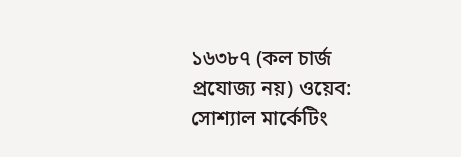১৬৩৮৭ (কল চার্জ প্রযোজ্য নয়) ওয়েব: সোশ্যাল মার্কেটিং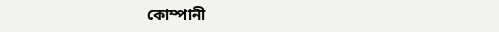কোম্পানী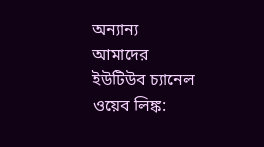অন্যান্য
আমাদের ইউটিউব চ্যানেল
ওয়েব লিঙ্ক: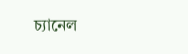চ্যানেল